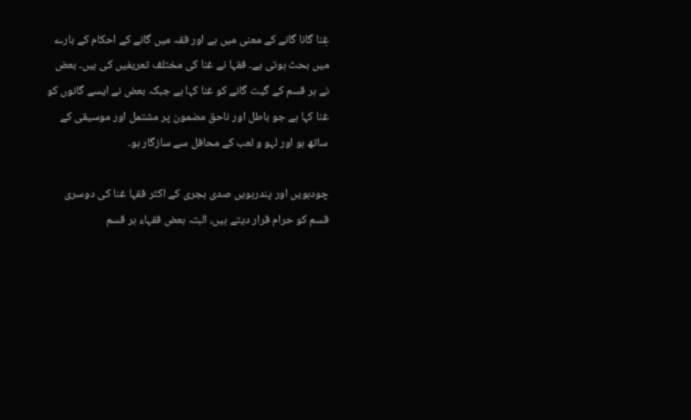غِنا گانا گانے کے معنی میں ہے اور فقہ میں گانے کے احکام کے بارے میں بحث ہوتی ہے۔ فقہا نے غنا کی مختلف تعریفیں کی ہیں۔ بعض نے ہر قسم کے گیت گانے کو غنا کہا ہے جبکہ بعض نے ایسے گانوں کو غنا کہا ہے جو باطل اور ناحق مضمون پر مشتمل اور موسیقی کے ساتھ ہو اور لہو و لعب کے محافل سے سازگار ہو۔

چودہویں اور پندرہویں صدی ہجری کے اکثر فقہا غنا کی دوسری قسم کو حرام قرار دیتے ہیں، البتہ بعض فقہاء ہر قسم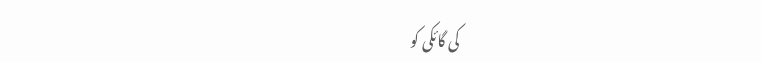کی گائکی کو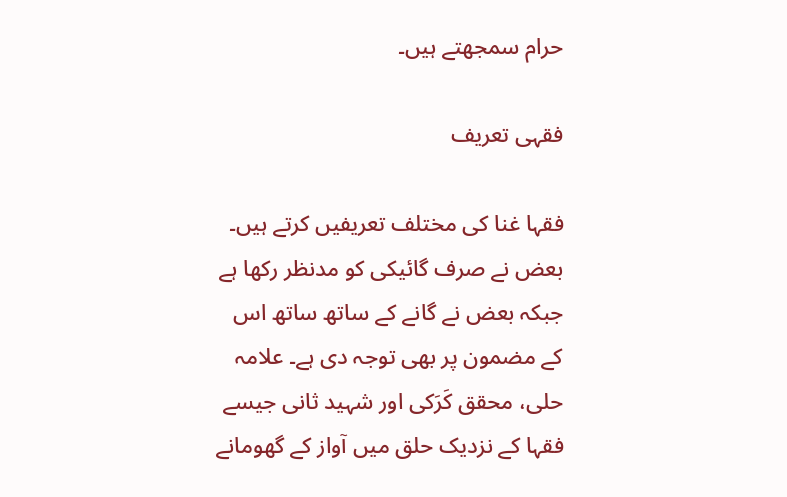حرام سمجھتے ہیں۔

فقہی تعریف

فقہا غنا کی مختلف تعریفیں کرتے ہیں۔ بعض نے صرف گائیکی کو مدنظر رکھا ہے جبکہ بعض نے گانے کے ساتھ ساتھ اس کے مضمون پر بھی توجہ دی ہے۔ علامہ حلی، محقق کَرَکی اور شہید ثانی جیسے فقہا کے نزدیک حلق میں آواز کے گھومانے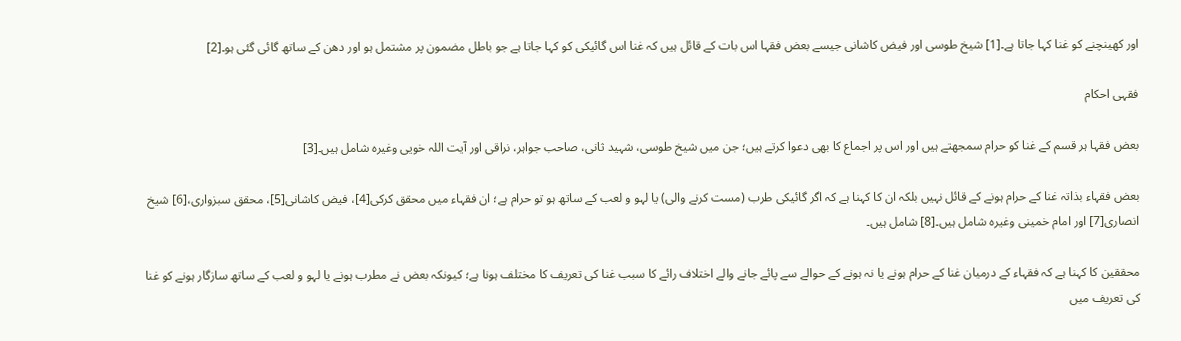اور کھینچنے کو غنا کہا جاتا ہے۔[1] شیخ طوسی اور فیض کاشانی جیسے بعض فقہا اس بات کے قائل ہیں کہ غنا اس گائیکی کو کہا جاتا ہے جو باطل مضمون پر مشتمل ہو اور دھن کے ساتھ گائی گئی ہو۔[2]

فقہی احکام

بعض فقہا ہر قسم کے غنا کو حرام سمجھتے ہیں اور اس پر اجماع کا بھی دعوا کرتے ہیں؛ جن میں شیخ طوسی، شہید ثانی، صاحب جواہر، نراقی اور آیت‌ اللہ خویی وغیرہ شامل ہیں۔[3]

بعض فقہاء بذاتہ غنا کے حرام ہونے کے قائل نہیں بلکہ ان کا کہنا ہے کہ اگر گائیکی طرب (مست کرنے والی) یا لہو و لعب کے ساتھ ہو تو حرام ہے؛ ان فقہاء میں محقق کرکی[4]، فیض کاشانی[5]، محقق سبزواری،[6] شیخ انصاری[7] اور امام خمینی وغیرہ شامل ہیں۔[8] شامل ہیں۔

محققین کا کہنا ہے کہ فقہاء کے درمیان غنا کے حرام ہونے یا نہ ہونے کے حوالے سے پائے جانے والے اختلاف رائے کا سبب غنا کی تعریف کا مختلف ہونا ہے؛ کیونکہ بعض نے مطرب ہونے یا لہو و لعب کے ساتھ سازگار ہونے کو غنا کی تعریف میں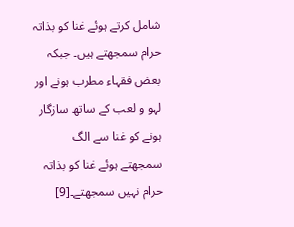شامل کرتے ہوئے غنا کو بذاتہ حرام سمجھتے ہیں۔ جبکہ بعض فقہاء مطرب ہونے اور لہو و لعب کے ساتھ سازگار ہونے کو غنا سے الگ سمجھتے ہوئے غنا کو بذاتہ حرام نہیں سمجھتے۔[9]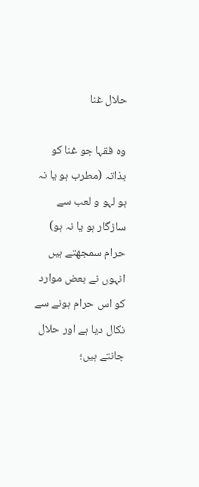حلال غنا

وہ فقہا جو غنا کو بذاتہ (مطرب ہو یا نہ ہو لہو و لعب سے سازگار ہو یا نہ ہو) حرام سمجھتے ہیں انہوں نے بعض موارد کو اس حرام ہونے سے نکال دیا ہے اور حلال جانتے ہیں؛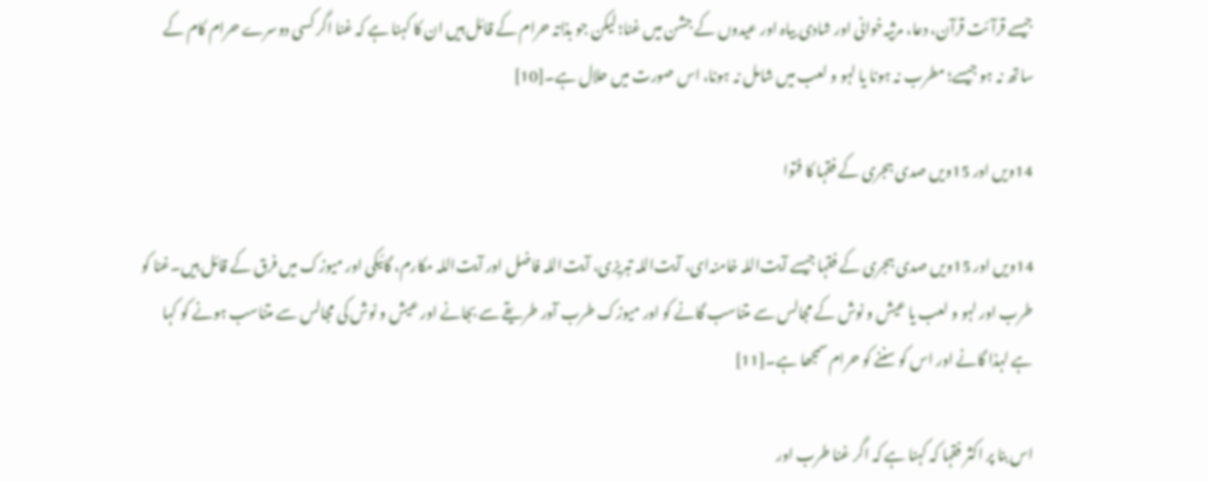جیسے قرآئت قرآن، دعا، مرثیہ‌خوانی اور شادی بیاہ اور عیدوں کے جشن میں غنا؛ لیکن جو بذاتہ حرام کے قائل ہیں ان کا کہنا ہے کہ غنا اگر کسی دوسرے حرام کام کے ساتھ نہ ہو جیسے؛ مطرب نہ ہونا یا لہو و لعب میں شامل نہ ہونا، اس صورت میں حلال ہے۔[10]

14ویں اور 15ویں صدی ہجری کے فقہا کا فتوا

14ویں اور 15ویں صدی ہجری کے فقہا جیسے آیت‌اللہ خامنہ‌ای، آیت‌اللہ تبریزی، آیت‌اللہ فاضل اور آیت‌اللہ مکارم، گائیکی اور میوزک میں فرق کے قائل ہیں۔غنا کو طرب اور لہو و لعب یا عیش و نوش کے مجالس سے متناسب گانے کو اور میوزک طرب آور طریقے سے بجانے اور عیش و نوش کی مجالس سے متناسب ہونے کو کہا ہے لہذا گانے اور اس کو سننے کو حرام سمجھا ہے۔[11]

اس بنا پر اکثر فقہا کہ کہنا ہے کہ اگر غنا طرب اور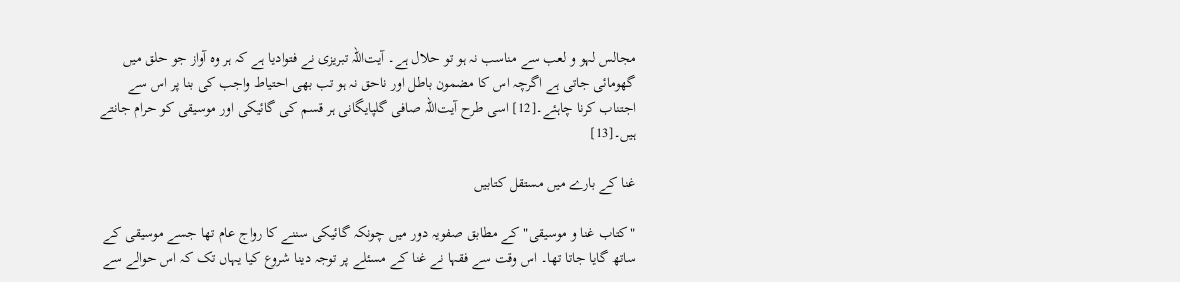مجالس لہو و لعب سے مناسب نہ ہو تو حلال ہے۔ آیت‌اللہ تبریزی نے فتوادیا ہے کہ ہر وہ آواز جو حلق میں گھومائی جاتی ہے اگرچہ اس کا مضمون باطل اور ناحق نہ ہو تب بھی احتیاط واجب کی بنا پر اس سے اجتناب کرنا چاہئے۔[12] اسی طرح آیت‌اللہ صافی گلپایگانی ہر قسم کی گائیکی اور موسیقی کو حرام جانتے ہیں۔[13]

غنا کے بارے میں مستقل کتابیں

"کتاب غنا و موسیقی" کے مطابق صفویہ دور میں چونکہ گائیکی سننے کا رواج عام تھا جسے موسیقی کے ساتھ گایا جاتا تھا۔ اس وقت سے فقہا نے غنا کے مسئلے پر توجہ دینا شروع کیا یہاں تک کہ اس حوالے سے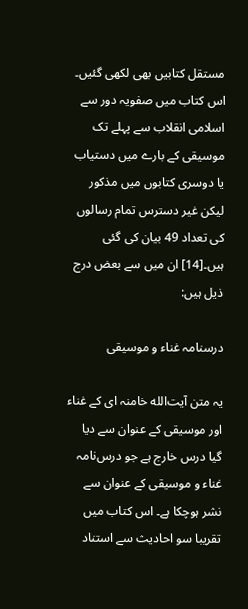مستقل کتابیں بھی لکھی گئیں۔ اس کتاب میں صفویہ دور سے اسلامی انقلاب سے پہلے تک موسیقی کے بارے میں دستیاب یا دوسری کتابوں میں مذکور لیکن غیر دسترس تمام رسالوں کی تعداد 49 بیان کی گئی ہیں۔[14] ان میں سے بعض درج ذیل ہیں:

درسنامہ غناء و موسیقی

یہ متن آیت‌الله خامنہ ای کے غناء اور موسیقی کے عنوان سے دیا گیا درس خارج ہے جو درس‌نامہ غناء و موسیقی کے عنوان سے نشر ہوچکا ہے۔ اس کتاب میں تقریبا سو احادیث سے استناد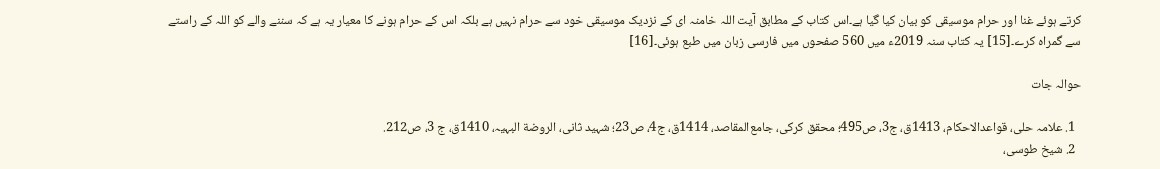کرتے ہوئے غنا اور حرام موسیقی کو بیان کیا گیا ہے۔اس کتاب کے مطابق آیت اللہ خامنہ ای کے نزدیک موسیقی خود سے حرام نہیں ہے بلکہ اس کے حرام ہونے کا معیار یہ ہے کہ سننے والے کو اللہ کے راستے سے گمراہ کرے۔[15] یہ کتاب سنہ 2019ء میں 560 صفحوں میں فارسی زبان میں طبع ہوئی۔[16]

حوالہ جات

  1. علامہ حلی، قواعدالاحکام، 1413ق، ج3، ص495؛ محقق کرکی، جامع‌المقاصد، 1414ق، ج4، ص23؛ شہید ثانی، الروضة البہیہ، 1410ق، ج 3، ص212.
  2. شیخ طوسی،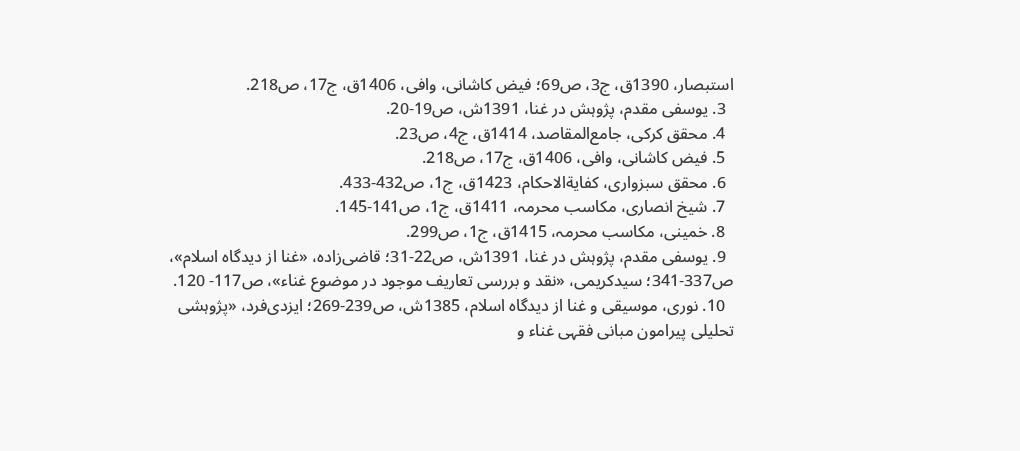استبصار، 1390ق، ج3، ص69؛ فیض کاشانی، وافی‌، 1406ق، ج17، ص218.
  3. یوسفی مقدم، پژوہش در غنا، 1391ش، ص19-20.
  4. محقق کرکی، جامع‌المقاصد، 1414ق، ج4، ص23.
  5. فیض کاشانی، وافی‌، 1406ق، ج17، ص218.
  6. محقق سبزواری، کفایةالاحکام، 1423ق، ج1، ص432-433.
  7. شیخ انصاری، مکاسب محرمہ، 1411ق، ج1، ص141-145.
  8. خمینی، مکاسب‌ محرمہ، 1415ق، ج1، ص299.
  9. یوسفی مقدم، پژوہش در غنا، 1391ش، ص22-31؛ قاضی‌زادہ، «غنا از دیدگاہ اسلام»، ص337-341؛ سیدکریمی، «نقد و بررسی تعاریف موجود در موضوع غناء»، ص117- 120.
  10. نوری، موسیقی و غنا‌ از دیدگاہ اسلام، 1385ش، ص239-269؛ ایزدی‌فرد، «پژوہشی تحلیلی پیرامون مبانی فقہی غناء و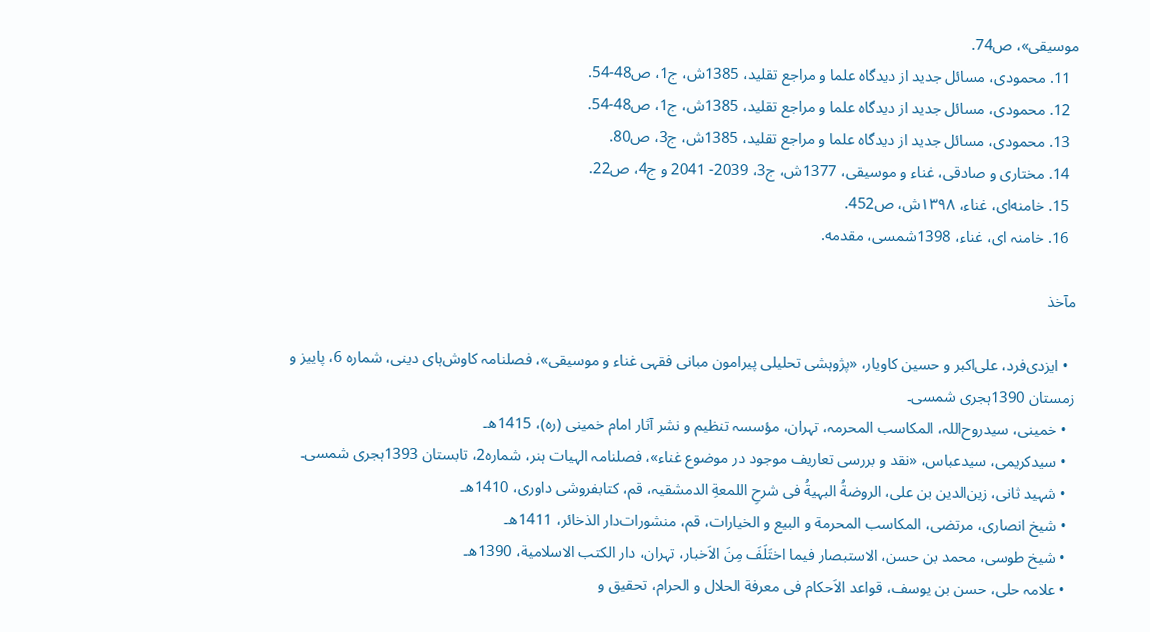موسیقی»، ص74.
  11. محمودی، مسائل جدید از دیدگاہ علما و مراجع تقلید، 1385ش، ج1، ص48-54.
  12. محمودی، مسائل جدید از دیدگاہ علما و مراجع تقلید، 1385ش، ج1، ص48-54.
  13. محمودی، مسائل جدید از دیدگاہ علما و مراجع تقلید، 1385ش، ج3، ص80.
  14. مختاری و صادقی، غناء و موسیقی، 1377ش، ج3، 2039- 2041 و ج4، ص22.
  15. خامنه‌ای، غناء، ۱۳۹۸ش، ص452.
  16. خامنہ ای، غناء، 1398شمسی، مقدمه.

مآخذ

  • ایزدی‌فرد، علی‌اکبر و حسین کاویار، «پژوہشی تحلیلی پیرامون مبانی فقہی غناء و موسیقی»، فصلنامہ کاوش‌ہای دینی، شمارہ 6، پاییز و زمستان 1390ہجری شمسی۔
  • خمینی، سیدروح‌اللہ، المکاسب المحرمہ، تہران، مؤسسہ تنظیم و نشر آثار امام خمینی (رہ)، 1415ھ۔
  • سیدکریمی، سیدعباس، «نقد و بررسی تعاریف موجود در موضوع غناء»، فصلنامہ الہیات ہنر، شمارہ2، تابستان 1393ہجری شمسی۔
  • شہید ثانی، زین‌الدین بن علی،‌ الروضةُ البہیةُ فی شرحِ اللمعةِ الدمشقیہ، قم، کتابفروشی داوری، 1410ھ۔
  • شیخ انصاری، مرتضی، المکاسب المحرمة و البیع و الخیارات، قم، منشورات‌دار الذخائر،‌ 1411ھ۔
  • شیخ طوسی، محمد بن حسن، الاستبصار فیما اختَلَفَ مِنَ الاَخبار‌، تہران،‌ دار الکتب الاسلامیة‌، 1390ھ۔
  • علامہ حلی، حسن بن یوسف،‌ قواعد الاَحکام فی معرفة الحلال و الحرام‌، تحقیق و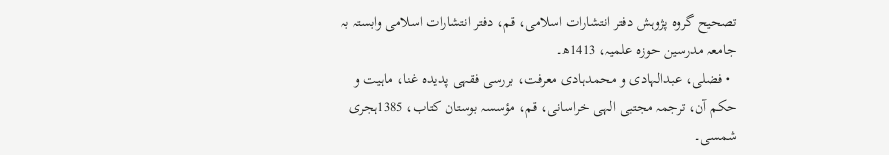تصحیح گروہ پژوہش دفتر انتشارات اسلامی، قم، دفتر انتشارات اسلامی وابستہ بہ جامعہ مدرسین حوزہ علمیہ، 1413ھ۔
  • فضلی، عبدالہادی و محمدہادی معرفت، بررسی فقہی پدیدہ غنا، ماہیت و حکم آن، ترجمہ مجتبی الہی خراسانی، قم، مؤسسہ بوستان کتاب، 1385ہجری شمسی۔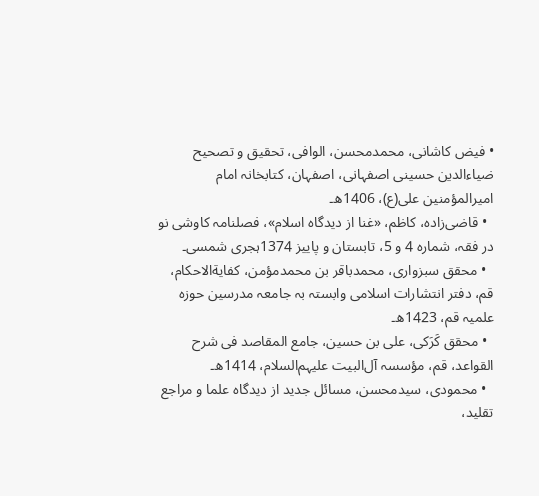• فیض کاشانی، محمدمحسن،‌ الوافی، تحقیق و تصحیح ضیاءالدین حسینی اصفہانی‌، اصفہان، کتابخانہ امام امیرالمؤمنین علی(ع)، 1406ھ۔‌
  • قاضی‌زادہ، کاظم، «غنا از دیدگاہ اسلام»، فصلنامہ کاوشی نو در فقہ، شمارہ 4 و 5، تابستان و پاییز 1374ہجری شمسی۔
  • محقق سبزواری، محمدباقر بن محمدمؤمن،‌ کفایةالاحکام‌، قم، دفتر انتشارات اسلامی وابستہ بہ جامعہ مدرسین حوزہ علمیہ قم‌، 1423ھ۔
  • محقق کَرَکی، علی بن حسین‌، جامع المقاصد فی شرح القواعد‌، قم، مؤسسہ آل‌البیت علیہم‌السلام‌، 1414ھ۔
  • محمودی، سیدمحسن، مسائل جدید از دیدگاہ علما و مراجع تقلید،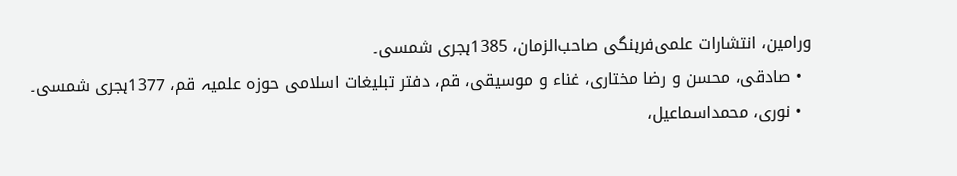ورامین، انتشارات علمی‌فرہنگی صاحب‌الزمان، 1385ہجری شمسی۔
  • صادقی، محسن و رضا مختاری، غناء و موسیقی، قم، دفتر تبلیغات اسلامی حوزہ علمیہ قم، 1377ہجری شمسی۔
  • نوری، محمداسماعیل،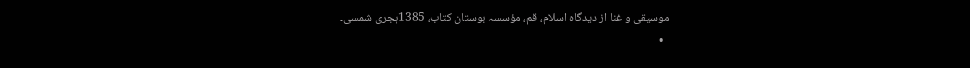موسیقی و غنا از دیدگاہ اسلام، قم، مؤسسہ بوستان کتاب، 1385ہجری شمسی۔
  •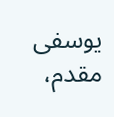یوسفی مقدم،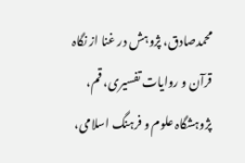محمدصادق، پژوہش در غنا از نگاہ قرآن و روایات تفسیری، قم، پژوہشگاہ علوم و فرہنگ اسلامی،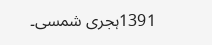1391ہجری شمسی۔